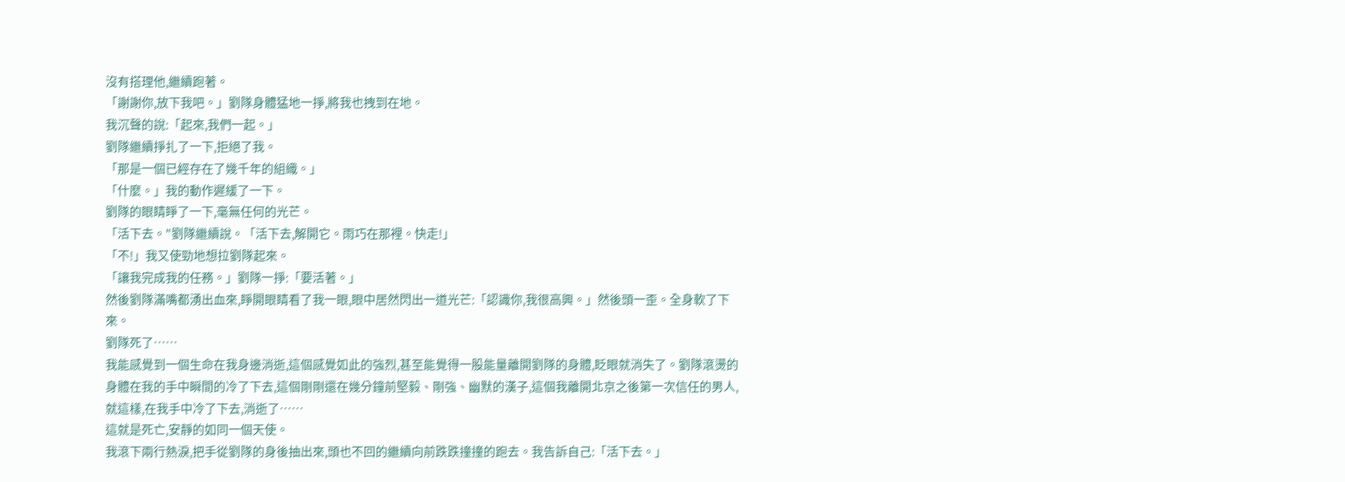沒有搭理他,繼續跑著。
「謝謝你,放下我吧。」劉隊身體猛地一掙,將我也拽到在地。
我沉聲的說:「起來,我們一起。」
劉隊繼續掙扎了一下,拒絕了我。
「那是一個已經存在了幾千年的組織。」
「什麼。」我的動作遲緩了一下。
劉隊的眼睛睜了一下,毫無任何的光芒。
「活下去。"劉隊繼續說。「活下去,解開它。雨巧在那裡。快走!」
「不!」我又使勁地想拉劉隊起來。
「讓我完成我的任務。」劉隊一掙:「要活著。」
然後劉隊滿嘴都湧出血來,睜開眼睛看了我一眼,眼中居然閃出一道光芒:「認識你,我很高興。」然後頭一歪。全身軟了下來。
劉隊死了……
我能感覺到一個生命在我身邊消逝,這個感覺如此的強烈,甚至能覺得一股能量離開劉隊的身體,眨眼就消失了。劉隊滾燙的身體在我的手中瞬間的冷了下去,這個剛剛還在幾分鐘前堅毅、剛強、幽默的漢子,這個我離開北京之後第一次信任的男人,就這樣,在我手中冷了下去,消逝了……
這就是死亡,安靜的如同一個天使。
我滾下兩行熱淚,把手從劉隊的身後抽出來,頭也不回的繼續向前跌跌撞撞的跑去。我告訴自己:「活下去。」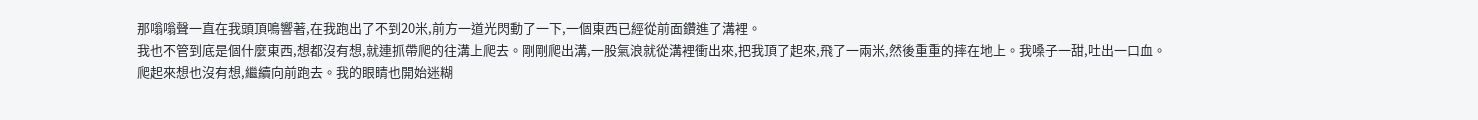那嗡嗡聲一直在我頭頂鳴響著,在我跑出了不到20米,前方一道光閃動了一下,一個東西已經從前面鑽進了溝裡。
我也不管到底是個什麼東西,想都沒有想,就連抓帶爬的往溝上爬去。剛剛爬出溝,一股氣浪就從溝裡衝出來,把我頂了起來,飛了一兩米,然後重重的摔在地上。我嗓子一甜,吐出一口血。
爬起來想也沒有想,繼續向前跑去。我的眼睛也開始迷糊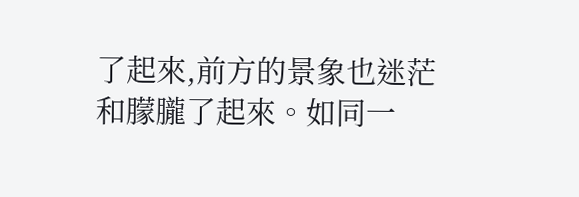了起來,前方的景象也迷茫和朦朧了起來。如同一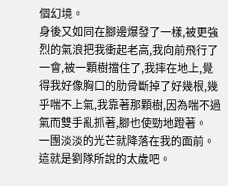個幻境。
身後又如同在腳邊爆發了一樣,被更強烈的氣浪把我衝起老高,我向前飛行了一會,被一顆樹擋住了,我摔在地上,覺得我好像胸口的肋骨斷掉了好幾根,幾乎喘不上氣,我靠著那顆樹,因為喘不過氣而雙手亂抓著,腳也使勁地蹬著。
一團淡淡的光芒就降落在我的面前。
這就是劉隊所說的太歲吧。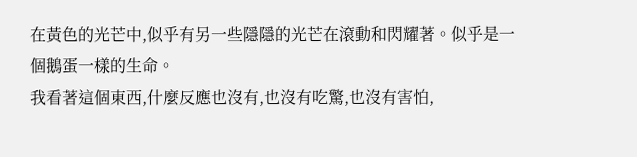在黃色的光芒中,似乎有另一些隱隱的光芒在滾動和閃耀著。似乎是一個鵝蛋一樣的生命。
我看著這個東西,什麼反應也沒有,也沒有吃驚,也沒有害怕,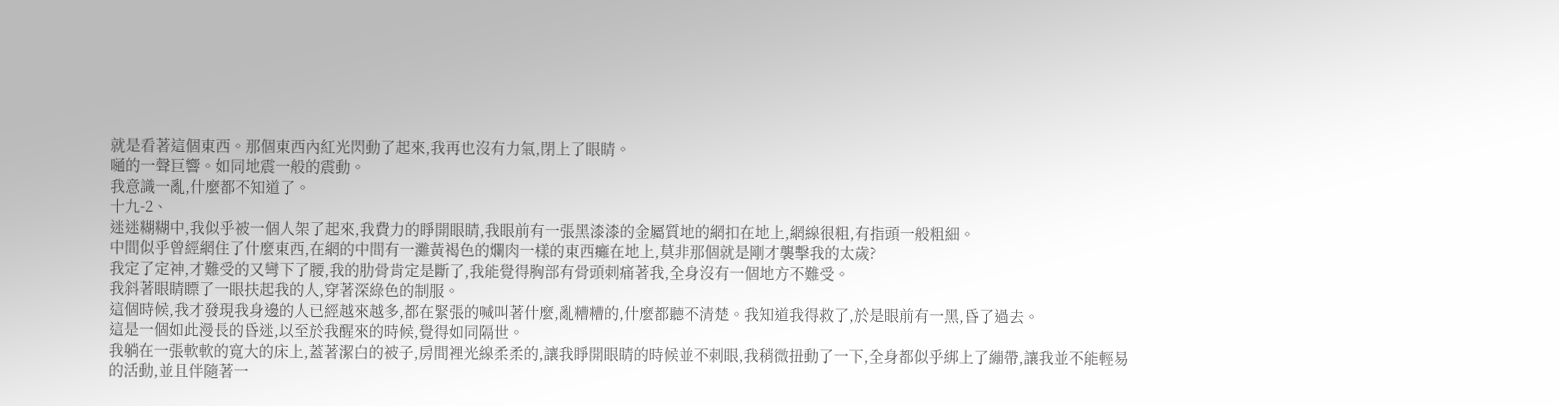就是看著這個東西。那個東西內紅光閃動了起來,我再也沒有力氣,閉上了眼睛。
嗵的一聲巨響。如同地震一般的震動。
我意識一亂,什麼都不知道了。
十九-2、
迷迷糊糊中,我似乎被一個人架了起來,我費力的睜開眼睛,我眼前有一張黑漆漆的金屬質地的網扣在地上,網線很粗,有指頭一般粗細。
中間似乎曾經網住了什麼東西,在網的中間有一灘黃褐色的爛肉一樣的東西癱在地上,莫非那個就是剛才襲擊我的太歲?
我定了定神,才難受的又彎下了腰,我的肋骨肯定是斷了,我能覺得胸部有骨頭刺痛著我,全身沒有一個地方不難受。
我斜著眼睛瞟了一眼扶起我的人,穿著深綠色的制服。
這個時候,我才發現我身邊的人已經越來越多,都在緊張的喊叫著什麼,亂糟糟的,什麼都聽不清楚。我知道我得救了,於是眼前有一黑,昏了過去。
這是一個如此漫長的昏迷,以至於我醒來的時候,覺得如同隔世。
我躺在一張軟軟的寬大的床上,蓋著潔白的被子,房間裡光線柔柔的,讓我睜開眼睛的時候並不刺眼,我稍微扭動了一下,全身都似乎綁上了繃帶,讓我並不能輕易的活動,並且伴隨著一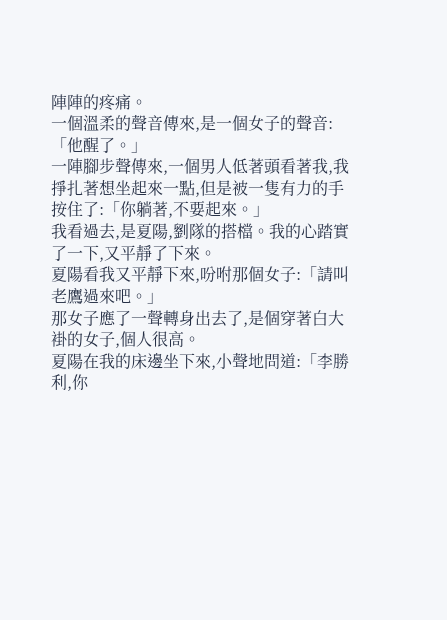陣陣的疼痛。
一個溫柔的聲音傳來,是一個女子的聲音:「他醒了。」
一陣腳步聲傳來,一個男人低著頭看著我,我掙扎著想坐起來一點,但是被一隻有力的手按住了:「你躺著,不要起來。」
我看過去,是夏陽,劉隊的搭檔。我的心踏實了一下,又平靜了下來。
夏陽看我又平靜下來,吩咐那個女子:「請叫老鷹過來吧。」
那女子應了一聲轉身出去了,是個穿著白大褂的女子,個人很高。
夏陽在我的床邊坐下來,小聲地問道:「李勝利,你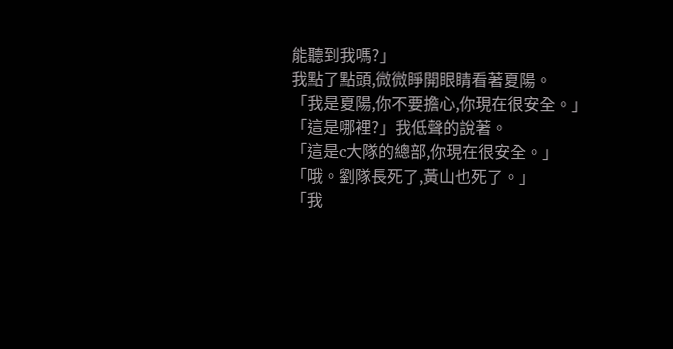能聽到我嗎?」
我點了點頭,微微睜開眼睛看著夏陽。
「我是夏陽,你不要擔心,你現在很安全。」
「這是哪裡?」我低聲的說著。
「這是c大隊的總部,你現在很安全。」
「哦。劉隊長死了,黃山也死了。」
「我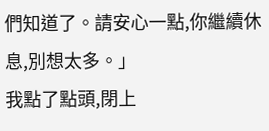們知道了。請安心一點,你繼續休息,別想太多。」
我點了點頭,閉上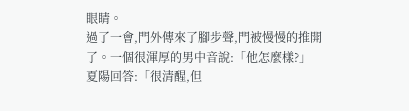眼睛。
過了一會,門外傳來了腳步聲,門被慢慢的推開了。一個很渾厚的男中音說:「他怎麼樣?」
夏陽回答:「很清醒,但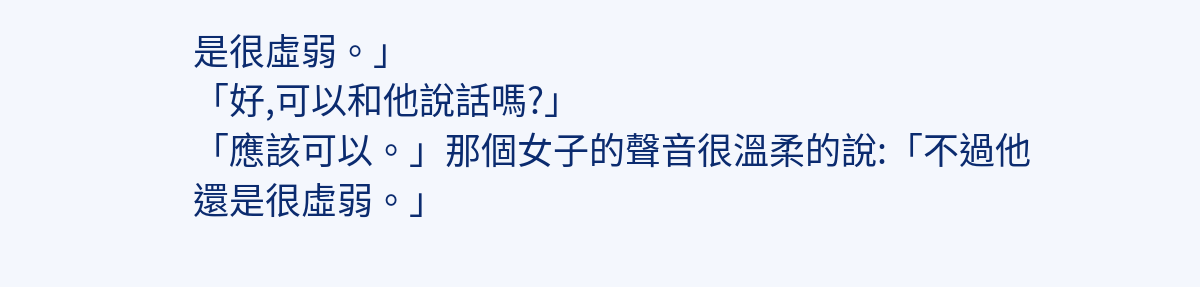是很虛弱。」
「好,可以和他說話嗎?」
「應該可以。」那個女子的聲音很溫柔的說:「不過他還是很虛弱。」